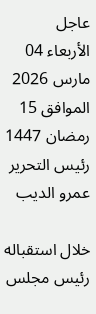عاجل
الأربعاء 04 مارس 2026 الموافق 15 رمضان 1447
رئيس التحرير
عمرو الديب

خلال استقباله رئيس مجلس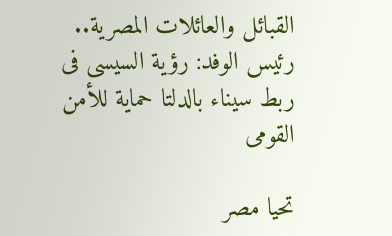القبائل والعائلات المصرية.. رئيس الوفد: رؤية السيسى فى ربط سيناء بالدلتا حماية للأمن القومى

تحيا مصر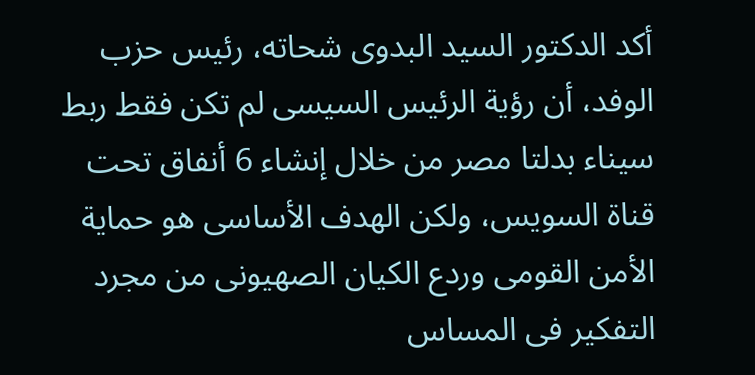أكد الدكتور السيد البدوى شحاته، رئيس حزب الوفد، أن رؤية الرئيس السيسى لم تكن فقط ربط سيناء بدلتا مصر من خلال إنشاء 6 أنفاق تحت قناة السويس، ولكن الهدف الأساسى هو حماية الأمن القومى وردع الكيان الصهيونى من مجرد التفكير فى المساس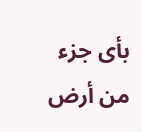بأى جزء من أرض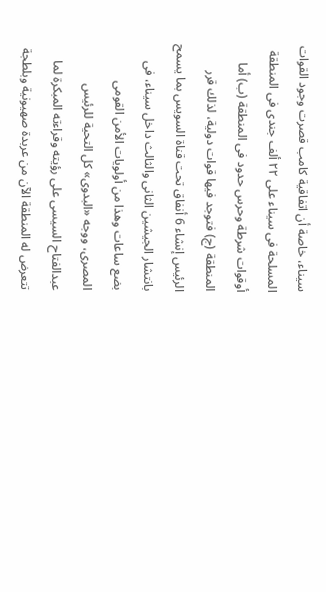سيناء، خاصة أن اتفاقية كامب قصرت وجود القوات المسلحة فى سيناء على ٢٢ ألف جندى فى المنطقة أوقوات شرطة وحرس حدود فى المنطقة (ب) أما المنطقة (ج) فتوجد فيها قوات دولية، لذلك قرر الرئيس إنشاء 6 أنفاق تحت قناة السويس بما يسمح بانتشار الجيشين الثانى والثالث داخل سيناء، فى بضع ساعات وهذا من أولويات الأمن القومى المصرى، ووجه «البدوى» كل التحية للرئيس عبدالفتاح السيسى على رؤيته وقراءته المبكرة لما تتعرض له المنطقة الآن من عربدة صهيونية وبلطجة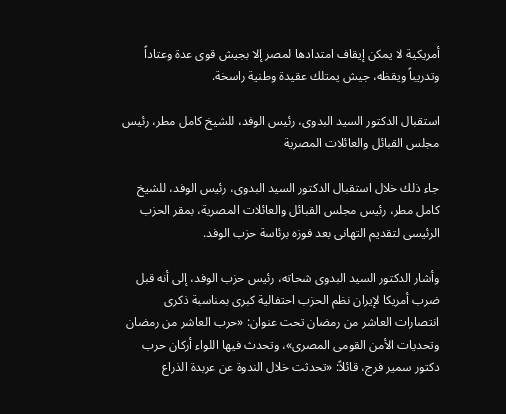أمريكية لا يمكن إيقاف امتدادها لمصر إلا بجيش قوى عدة وعتاداً وتدريباً ويقظه، جيش يمتلك عقيدة وطنية راسخة.

استقبال الدكتور السيد البدوى، رئيس الوفد، للشيخ كامل مطر، رئيس مجلس القبائل والعائلات المصرية

جاء ذلك خلال استقبال الدكتور السيد البدوى، رئيس الوفد، للشيخ كامل مطر، رئيس مجلس القبائل والعائلات المصرية، بمقر الحزب الرئيسى لتقديم التهانى بعد فوزه برئاسة حزب الوفد.

وأشار الدكتور السيد البدوى شحاته، رئيس حزب الوفد، إلى أنه قبل ضرب أمريكا لإيران نظم الحزب احتفالية كبرى بمناسبة ذكرى انتصارات العاشر من رمضان تحت عنوان: «حرب العاشر من رمضان وتحديات الأمن القومى المصرى»، وتحدث فيها اللواء أركان حرب دكتور سمير فرج، قائلاً: «تحدثت خلال الندوة عن عربدة الذراع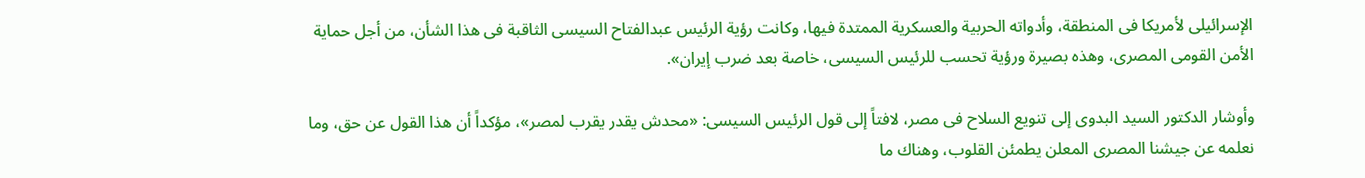الإسرائيلى لأمريكا فى المنطقة، وأدواته الحربية والعسكرية الممتدة فيها، وكانت رؤية الرئيس عبدالفتاح السيسى الثاقبة فى هذا الشأن، من أجل حماية الأمن القومى المصرى، وهذه بصيرة ورؤية تحسب للرئيس السيسى، خاصة بعد ضرب إيران».

وأوشار الدكتور السيد البدوى إلى تنويع السلاح فى مصر، لافتاً إلى قول الرئيس السيسى: «محدش يقدر يقرب لمصر»، مؤكداً أن هذا القول عن حق، وما نعلمه عن جيشنا المصرى المعلن يطمئن القلوب، وهناك ما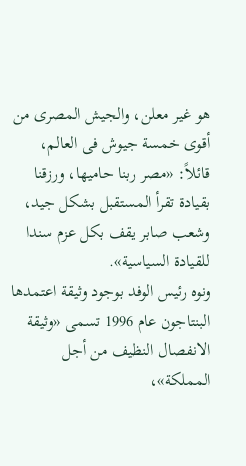هو غير معلن، والجيش المصرى من أقوى خمسة جيوش فى العالم، قائلاً: «مصر ربنا حاميها، ورزقنا بقيادة تقرأ المستقبل بشكل جيد، وشعب صابر يقف بكل عزم سندا للقيادة السياسية».
ونوه رئيس الوفد بوجود وثيقة اعتمدها البنتاجون عام 1996 تسمى «وثيقة الانفصال النظيف من أجل المملكة»،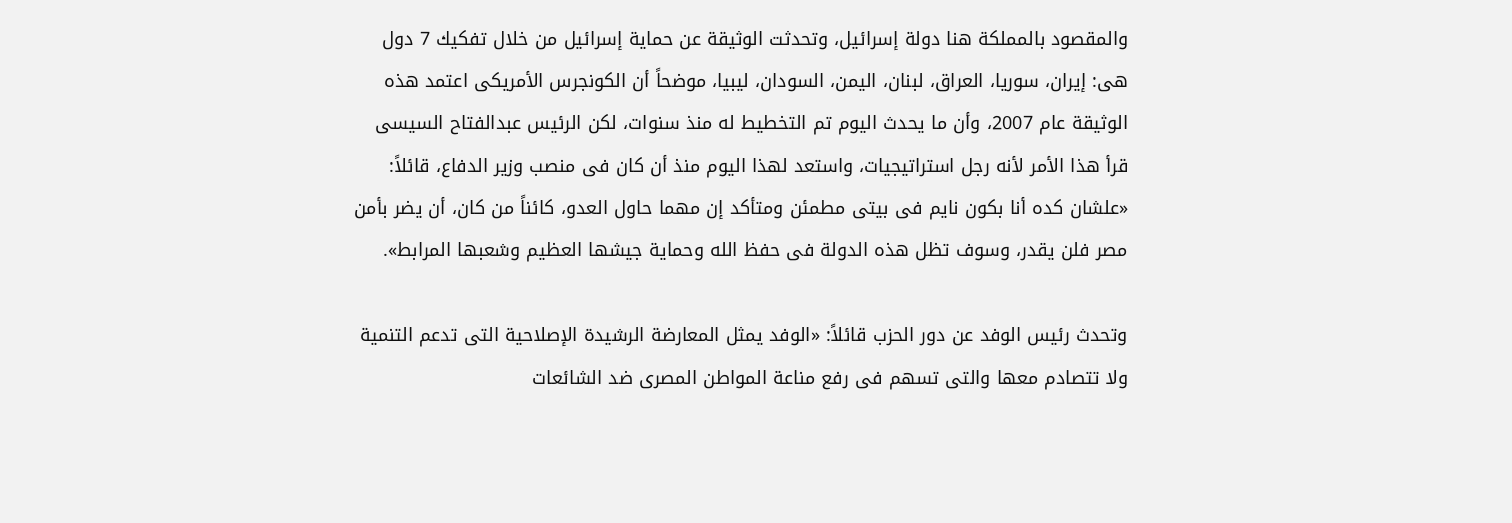والمقصود بالمملكة هنا دولة إسرائيل، وتحدثت الوثيقة عن حماية إسرائيل من خلال تفكيك 7 دول هى: إيران، سوريا، العراق، لبنان، اليمن، السودان، ليبيا، موضحاً أن الكونجرس الأمريكى اعتمد هذه الوثيقة عام 2007، وأن ما يحدث اليوم تم التخطيط له منذ سنوات، لكن الرئيس عبدالفتاح السيسى قرأ هذا الأمر لأنه رجل استراتيجيات، واستعد لهذا اليوم منذ أن كان فى منصب وزير الدفاع، قائلاً: «علشان كده أنا بكون نايم فى بيتى مطمئن ومتأكد إن مهما حاول العدو، كائناً من كان، أن يضر بأمن مصر فلن يقدر، وسوف تظل هذه الدولة فى حفظ الله وحماية جيشها العظيم وشعبها المرابط».

وتحدث رئيس الوفد عن دور الحزب قائلاً: «الوفد يمثل المعارضة الرشيدة الإصلاحية التى تدعم التنمية ولا تتصادم معها والتى تسهم فى رفع مناعة المواطن المصرى ضد الشائعات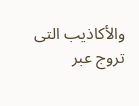والأكاذيب التى تروج عبر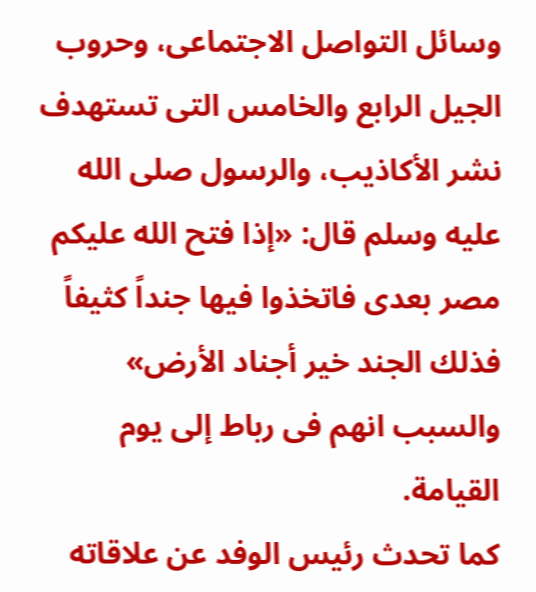وسائل التواصل الاجتماعى، وحروب الجيل الرابع والخامس التى تستهدف نشر الأكاذيب، والرسول صلى الله عليه وسلم قال: «إذا فتح الله عليكم مصر بعدى فاتخذوا فيها جنداً كثيفاً فذلك الجند خير أجناد الأرض» والسبب انهم فى رباط إلى يوم القيامة.
كما تحدث رئيس الوفد عن علاقاته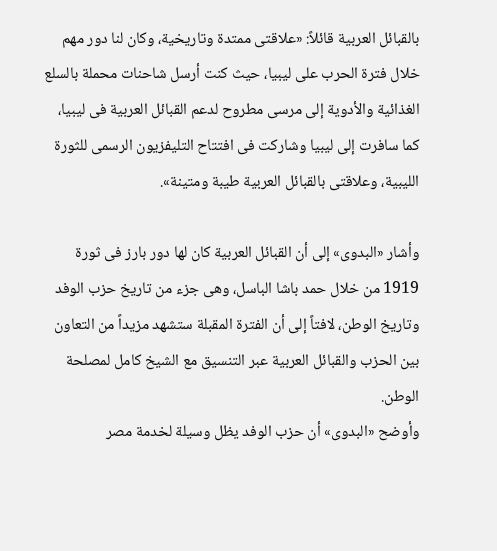بالقبائل العربية قائلاً: «علاقتى ممتدة وتاريخية، وكان لنا دور مهم خلال فترة الحرب على ليبيا، حيث كنت أرسل شاحنات محملة بالسلع الغذائية والأدوية إلى مرسى مطروح لدعم القبائل العربية فى ليبيا، كما سافرت إلى ليبيا وشاركت فى افتتاح التليفزيون الرسمى للثورة الليبية، وعلاقتى بالقبائل العربية طيبة ومتينة».

وأشار «البدوى» إلى أن القبائل العربية كان لها دور بارز فى ثورة 1919 من خلال حمد باشا الباسل، وهى جزء من تاريخ حزب الوفد وتاريخ الوطن، لافتاً إلى أن الفترة المقبلة ستشهد مزيداً من التعاون بين الحزب والقبائل العربية عبر التنسيق مع الشيخ كامل لمصلحة الوطن.
وأوضح «البدوى» أن حزب الوفد يظل وسيلة لخدمة مصر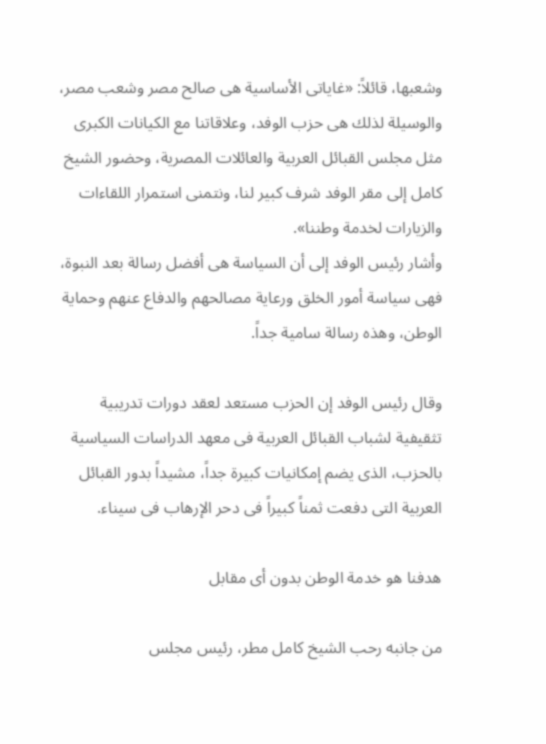وشعبها، قائلاً: «غاياتى الأساسية هى صالح مصر وشعب مصر، والوسيلة لذلك هى حزب الوفد، وعلاقاتنا مع الكيانات الكبرى مثل مجلس القبائل العربية والعائلات المصرية، وحضور الشيخ كامل إلى مقر الوفد شرف كبير لنا، ونتمنى استمرار اللقاءات والزيارات لخدمة وطننا».
وأشار رئيس الوفد إلى أن السياسة هى أفضل رسالة بعد النبوة، فهى سياسة أمور الخلق ورعاية مصالحهم والدفاع عنهم وحماية الوطن، وهذه رسالة سامية جداً.

وقال رئيس الوفد إن الحزب مستعد لعقد دورات تدريبية تثقيفية لشباب القبائل العربية فى معهد الدراسات السياسية بالحزب، الذى يضم إمكانيات كبيرة جداً، مشيداً بدور القبائل العربية التى دفعت ثمناً كبيراً فى دحر الإرهاب فى سيناء.

هدفنا هو خدمة الوطن بدون أى مقابل

من جانبه رحب الشيخ كامل مطر، رئيس مجلس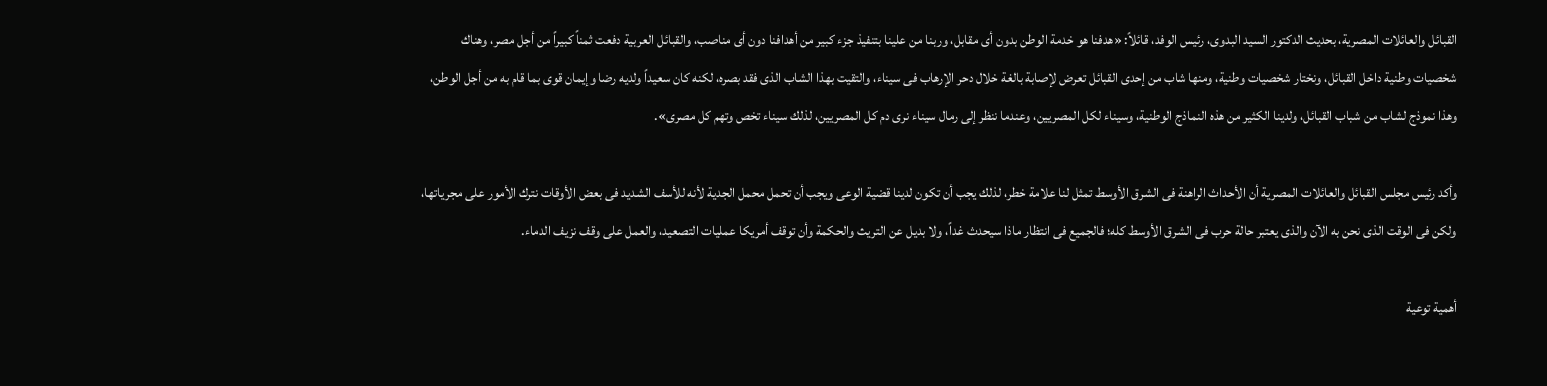القبائل والعائلات المصرية، بحديث الدكتور السيد البدوى، رئيس الوفد، قائلاً: «هدفنا هو خدمة الوطن بدون أى مقابل، وربنا من علينا بتنفيذ جزء كبير من أهدافنا دون أى مناصب، والقبائل العربية دفعت ثمناً كبيراً من أجل مصر، وهناك شخصيات وطنية داخل القبائل، ونختار شخصيات وطنية، ومنها شاب من إحدى القبائل تعرض لإصابة بالغة خلال دحر الإرهاب فى سيناء، والتقيت بهذا الشاب الذى فقد بصره، لكنه كان سعيداً ولديه رضا وإيمان قوى بما قام به من أجل الوطن، وهذا نموذج لشاب من شباب القبائل، ولدينا الكثير من هذه النماذج الوطنية، وسيناء لكل المصريين، وعندما ننظر إلى رمال سيناء نرى دم كل المصريين، لذلك سيناء تخص وتهم كل مصرى».

وأكد رئيس مجلس القبائل والعائلات المصرية أن الأحداث الراهنة فى الشرق الأوسط تمثل لنا علامة خطر، لذلك يجب أن تكون لدينا قضية الوعى ويجب أن تحمل محمل الجدية لأنه للأسف الشديد فى بعض الأوقات نترك الأمور على مجرياتها، ولكن فى الوقت الذى نحن به الآن والذى يعتبر حالة حرب فى الشرق الأوسط كله؛ فالجميع فى انتظار ماذا سيحدث غداً، ولا بديل عن التريث والحكمة وأن توقف أمريكا عمليات التصعيد، والعمل على وقف نزيف الدماء.

أهمية توعية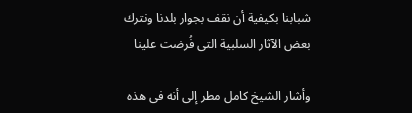شبابنا بكيفية أن نقف بجوار بلدنا ونترك بعض الآثار السلبية التى فُرضت علينا

وأشار الشيخ كامل مطر إلى أنه فى هذه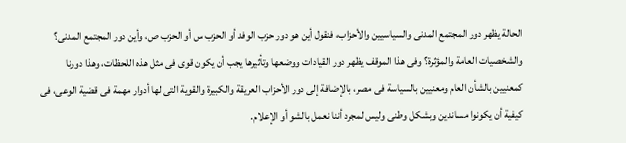الحالة يظهر دور المجتمع المدنى والسياسيين والأحزاب، فنقول أين هو دور حزب الوفد أو الحزب س أو الحزب ص، وأين دور المجتمع المدنى؟ والشخصيات العامة والمؤثرة؟ وفى هذا الموقف يظهر دور القيادات ووضعها وتأثيرها يجب أن يكون قوى فى مثل هذه اللحظات، وهذا دورنا كمعنيين بالشأن العام ومعنيين بالسياسة فى مصر، بالإضافة إلى دور الأحزاب العريقة والكبيرة والقوية التى لها أدوار مهمة فى قضية الوعى، فى كيفية أن يكونوا مساندين وبشكل وطنى وليس لمجرد أننا نعمل بالشو أو الإعلام.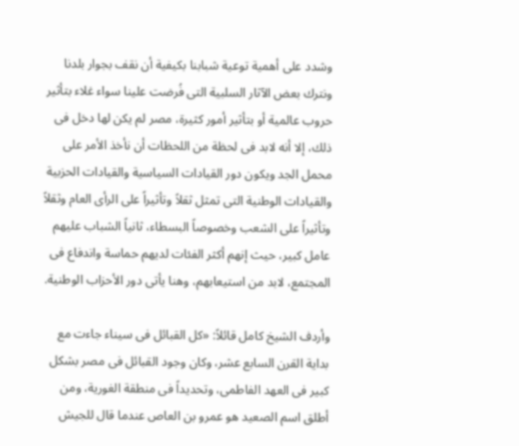وشدد على أهمية توعية شبابنا بكيفية أن نقف بجوار بلدنا ونترك بعض الآثار السلبية التى فُرضت علينا سواء غلاء بتأثير حروب عالمية أو بتأثير أمور كثيرة، مصر لم يكن لها دخل فى ذلك، إلا أنه لابد فى لحظة من اللحظات أن نأخذ الأمر على محمل الجد ويكون دور القيادات السياسية والقيادات الحزبية والقيادات الوطنية التى تمثل ثقلاً وتأثيراً على الرأى العام وثقلاً وتأثيراً على الشعب وخصوصاً البسطاء، ثانياً الشباب عليهم عامل كبير، حيث إنهم أكثر الفئات لديهم حماسة واندفاع فى المجتمع، لابد من استيعابهم، وهنا يأتى دور الأحزاب الوطنية.

وأردف الشيخ كامل قائلاً: «كل القبائل فى سيناء جاءت مع بداية القرن السابع عشر، وكان وجود القبائل فى مصر بشكل كبير فى العهد الفاطمى، وتحديداً فى منطقة الغورية، ومن أطلق اسم الصعيد هو عمرو بن العاص عندما قال للجيش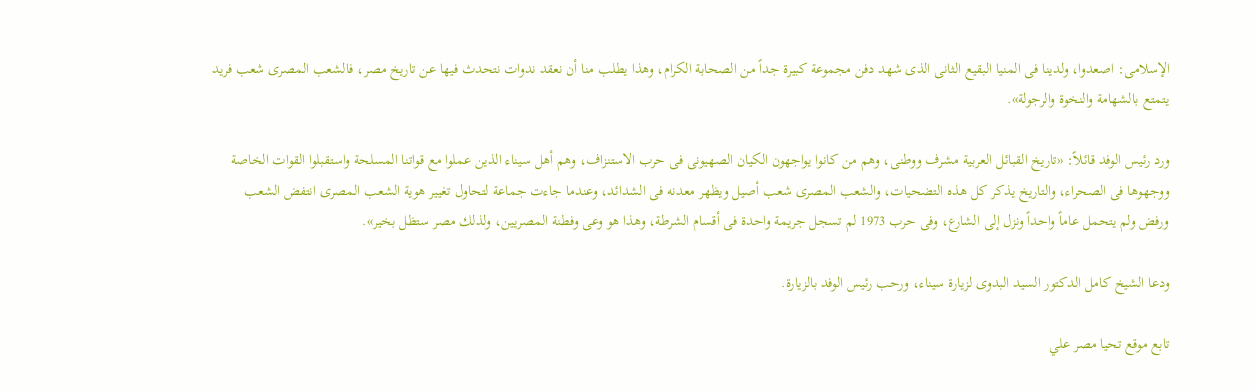الإسلامى: اصعدوا، ولدينا فى المنيا البقيع الثانى الذى شهد دفن مجموعة كبيرة جداً من الصحابة الكرام، وهذا يطلب منا أن نعقد ندوات نتحدث فيها عن تاريخ مصر، فالشعب المصرى شعب فريد يتمتع بالشهامة والنخوة والرجولة».

ورد رئيس الوفد قائلاً: «تاريخ القبائل العربية مشرف ووطنى، وهم من كانوا يواجهون الكيان الصهيونى فى حرب الاستنزاف، وهم أهل سيناء الذين عملوا مع قواتنا المسلحة واستقبلوا القوات الخاصة ووجهوها فى الصحراء، والتاريخ يذكر كل هذه التضحيات، والشعب المصرى شعب أصيل ويظهر معدنه فى الشدائد، وعندما جاءت جماعة لتحاول تغيير هوية الشعب المصرى انتفض الشعب ورفض ولم يتحمل عاماً واحداً ونزل إلى الشارع، وفى حرب 1973 لم تسجل جريمة واحدة فى أقسام الشرطة، وهذا هو وعى وفطنة المصريين، ولذلك مصر ستظل بخير».

ودعا الشيخ كامل الدكتور السيد البدوى لزيارة سيناء، ورحب رئيس الوفد بالزيارة.

تابع موقع تحيا مصر علي